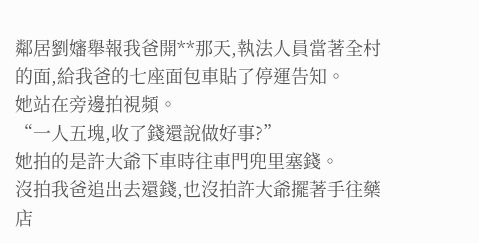鄰居劉嬸舉報我爸開**那天,執法人員當著全村的面,給我爸的七座面包車貼了停運告知。
她站在旁邊拍視頻。
“一人五塊,收了錢還說做好事?”
她拍的是許大爺下車時往車門兜里塞錢。
沒拍我爸追出去還錢,也沒拍許大爺擺著手往藥店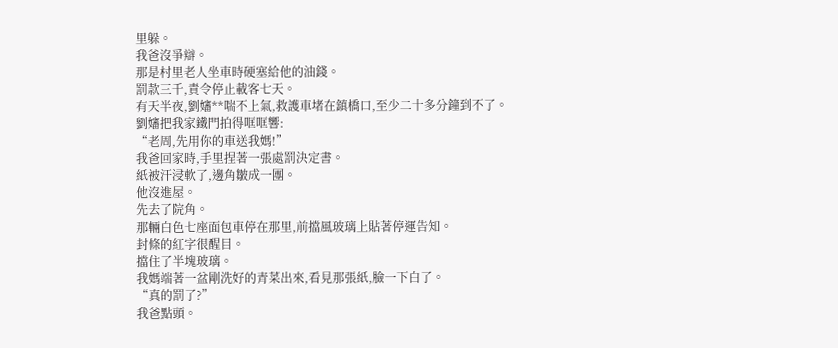里躲。
我爸沒爭辯。
那是村里老人坐車時硬塞給他的油錢。
罰款三千,責令停止載客七天。
有天半夜,劉嬸**喘不上氣,救護車堵在鎮橋口,至少二十多分鐘到不了。
劉嬸把我家鐵門拍得哐哐響:
“老周,先用你的車送我媽!”
我爸回家時,手里捏著一張處罰決定書。
紙被汗浸軟了,邊角皺成一團。
他沒進屋。
先去了院角。
那輛白色七座面包車停在那里,前擋風玻璃上貼著停運告知。
封條的紅字很醒目。
擋住了半塊玻璃。
我媽端著一盆剛洗好的青菜出來,看見那張紙,臉一下白了。
“真的罰了?”
我爸點頭。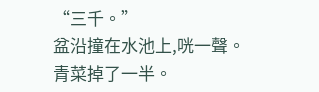“三千。”
盆沿撞在水池上,咣一聲。
青菜掉了一半。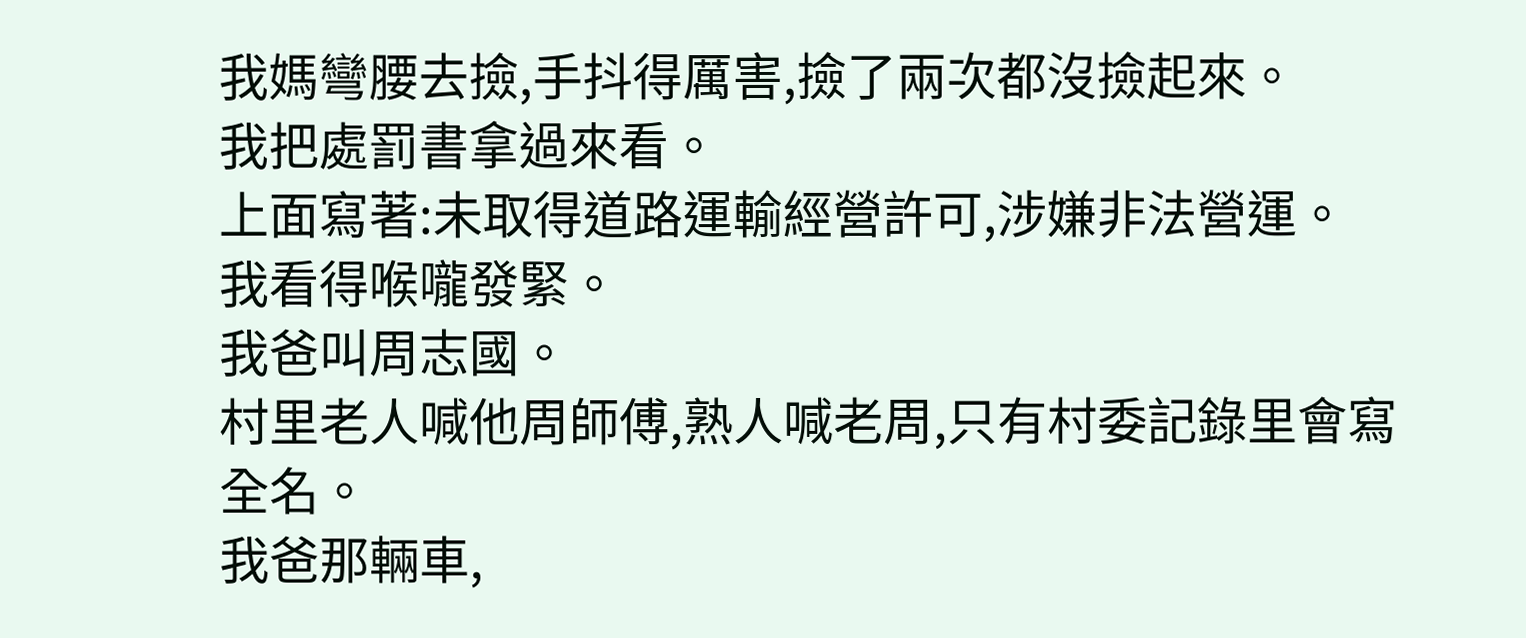我媽彎腰去撿,手抖得厲害,撿了兩次都沒撿起來。
我把處罰書拿過來看。
上面寫著:未取得道路運輸經營許可,涉嫌非法營運。
我看得喉嚨發緊。
我爸叫周志國。
村里老人喊他周師傅,熟人喊老周,只有村委記錄里會寫全名。
我爸那輛車,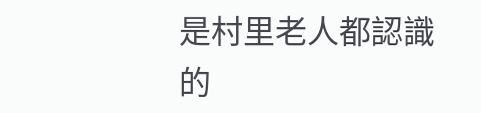是村里老人都認識的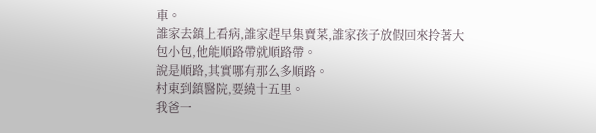車。
誰家去鎮上看病,誰家趕早集賣菜,誰家孩子放假回來拎著大包小包,他能順路帶就順路帶。
說是順路,其實哪有那么多順路。
村東到鎮醫院,要繞十五里。
我爸一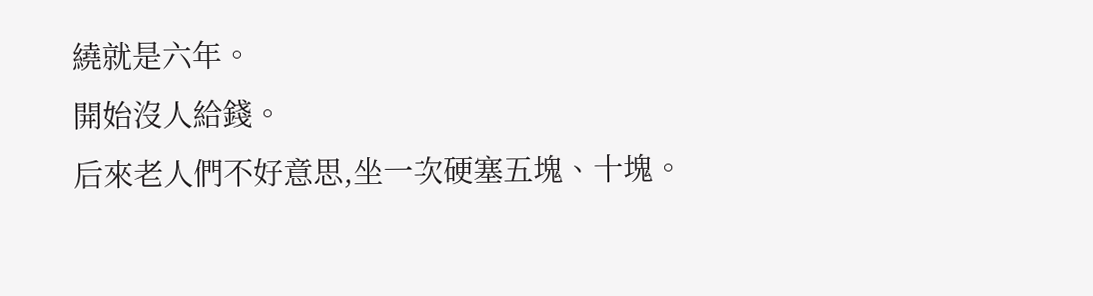繞就是六年。
開始沒人給錢。
后來老人們不好意思,坐一次硬塞五塊、十塊。